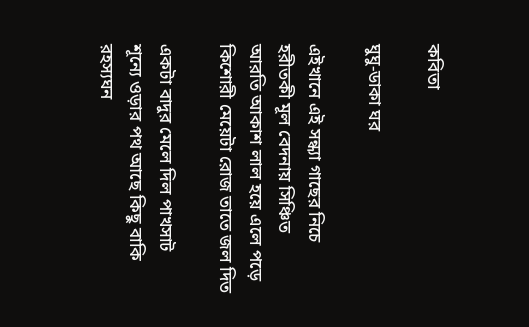কবিতা

ঘুঘু-ডাকা ঘর

এইখানে এই সন্ধ্যা গাছের নিচে
হরীতকী মূল বেদনায় সিঞ্চিত
আরতি আকাশ লাল হয়ে এলে পড়ে
কিশোরী মেয়েটা রোজ তাতে জল দিত

একটা বাদুর মেলে দিল পাখসাট
শূন্যে ওড়ার পথ আছে কিছু বাকি
রহস্যঘন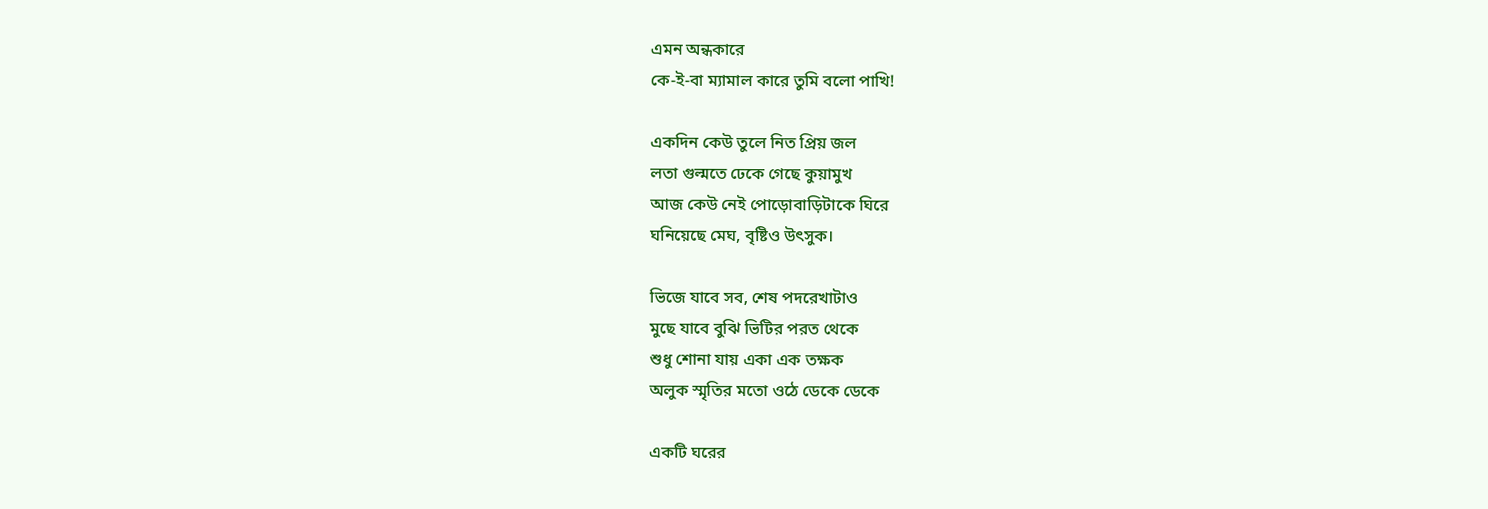এমন অন্ধকারে
কে-ই-বা ম্যামাল কারে তুমি বলো পাখি!

একদিন কেউ তুলে নিত প্রিয় জল
লতা গুল্মতে ঢেকে গেছে কুয়ামুখ
আজ কেউ নেই পোড়োবাড়িটাকে ঘিরে
ঘনিয়েছে মেঘ, বৃষ্টিও উৎসুক।

ভিজে যাবে সব, শেষ পদরেখাটাও
মুছে যাবে বুঝি ভিটির পরত থেকে
শুধু শোনা যায় একা এক তক্ষক
অলুক স্মৃতির মতো ওঠে ডেকে ডেকে

একটি ঘরের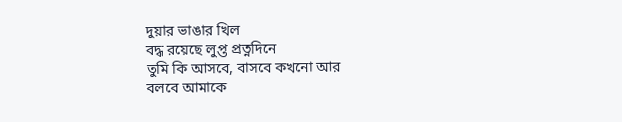দুয়ার ভাঙার খিল
বদ্ধ রয়েছে লুপ্ত প্রত্নদিনে
তুমি কি আসবে, বাসবে কখনো আর
বলবে আমাকে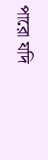পারো যদি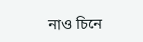নাও চিনে